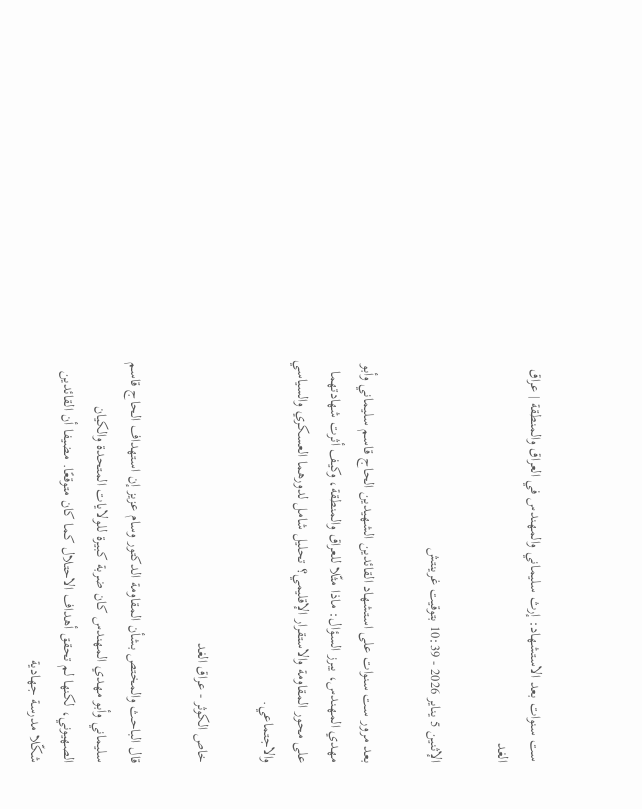ست سنوات بعد الاستشهاد: إرث سليماني والمهندس في العراق والمنطقة | عراق الغد

الإثنين 5 يناير 2026 - 10:39 بتوقيت غرينتش

بعد مرور ست سنوات على استشهاد القائدين الشهيدين الحاج قاسم سليماني وأبو مهدي المهندس، يبرز السؤال: ماذا مثّلا للعراق والمنطقة، وكيف أثرت شهادتهما على محور المقاومة والاستقرار الإقليمي؟ تحليل شامل لدورهما العسكري والسياسي والاجتماعي.

خاص الكوثر - عراق الغد

قال الباحث والمختص بشأن المقاومة الدكتور وسام عزيز إن استهداف الحاج قاسم سليماني وأبو مهدي المهندس كان ضربة كبيرة للولايات المتحدة والكيان الصهيوني، لكنها لم تحقق أهداف الاحتلال كما كان متوقعًا. مضيفا أن القائدين شكّلا مدرسة جهادية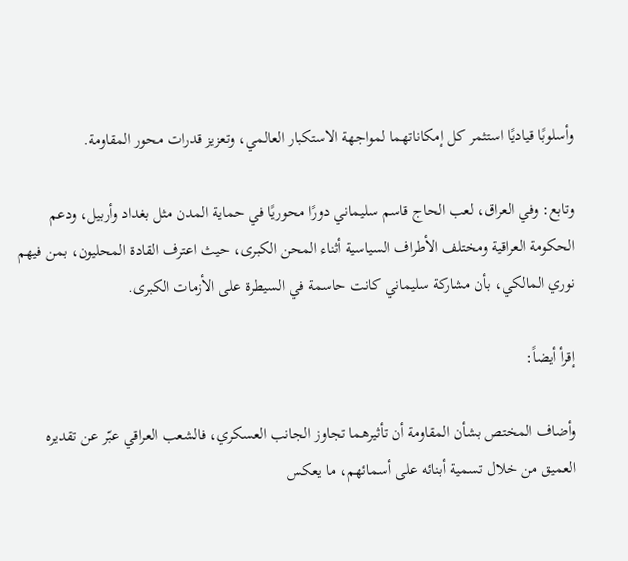وأسلوبًا قياديًا استثمر كل إمكاناتهما لمواجهة الاستكبار العالمي، وتعزيز قدرات محور المقاومة.

وتابع: وفي العراق، لعب الحاج قاسم سليماني دورًا محوريًا في حماية المدن مثل بغداد وأربيل، ودعم الحكومة العراقية ومختلف الأطراف السياسية أثناء المحن الكبرى، حيث اعترف القادة المحليون، بمن فيهم نوري المالكي، بأن مشاركة سليماني كانت حاسمة في السيطرة على الأزمات الكبرى.

إقرأ أيضاً:

وأضاف المختص بشأن المقاومة أن تأثيرهما تجاوز الجانب العسكري، فالشعب العراقي عبّر عن تقديره العميق من خلال تسمية أبنائه على أسمائهم، ما يعكس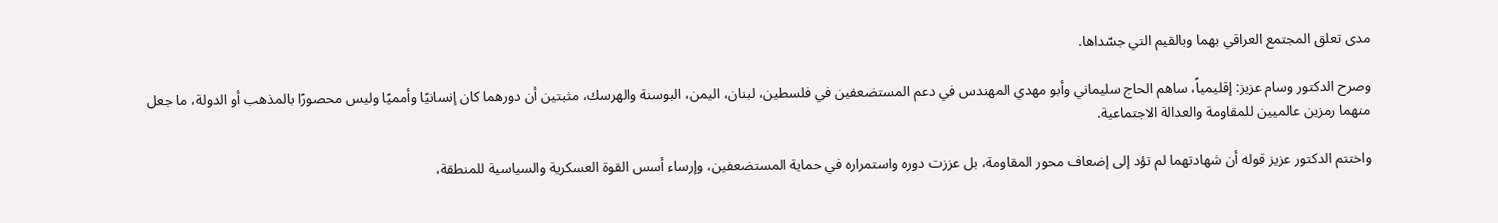مدى تعلق المجتمع العراقي بهما وبالقيم التي جسّداها.

وصرح الدكتور وسام عزيز: إقليمياً، ساهم الحاج سليماني وأبو مهدي المهندس في دعم المستضعفين في فلسطين، لبنان، اليمن، البوسنة والهرسك، مثبتين أن دورهما كان إنسانيًا وأمميًا وليس محصورًا بالمذهب أو الدولة، ما جعل منهما رمزين عالميين للمقاومة والعدالة الاجتماعية.

واختتم الدكتور عزيز قوله أن شهادتهما لم تؤد إلى إضعاف محور المقاومة، بل عززت دوره واستمراره في حماية المستضعفين، وإرساء أسس القوة العسكرية والسياسية للمنطقة،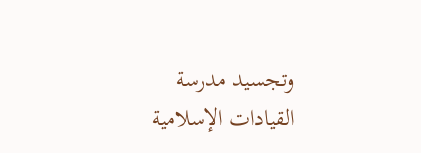وتجسيد مدرسة القيادات الإسلامية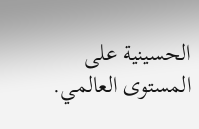الحسينية على المستوى العالمي.